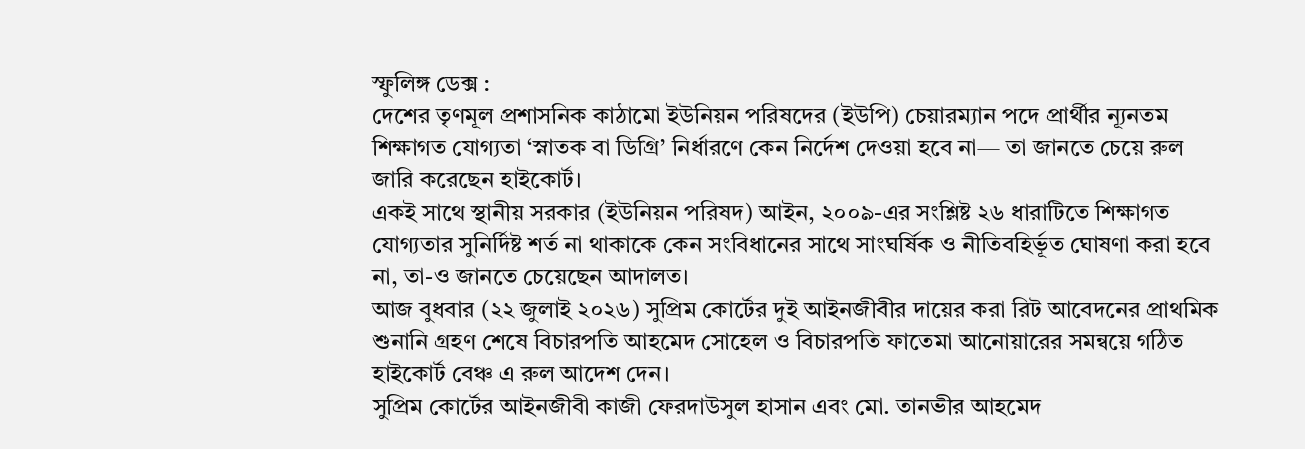স্ফুলিঙ্গ ডেক্স :
দেশের তৃণমূল প্রশাসনিক কাঠামো ইউনিয়ন পরিষদের (ইউপি) চেয়ারম্যান পদে প্রার্থীর ন্যূনতম শিক্ষাগত যোগ্যতা ‘স্নাতক বা ডিগ্রি’ নির্ধারণে কেন নির্দেশ দেওয়া হবে না— তা জানতে চেয়ে রুল জারি করেছেন হাইকোর্ট।
একই সাথে স্থানীয় সরকার (ইউনিয়ন পরিষদ) আইন, ২০০৯-এর সংশ্লিষ্ট ২৬ ধারাটিতে শিক্ষাগত যোগ্যতার সুনির্দিষ্ট শর্ত না থাকাকে কেন সংবিধানের সাথে সাংঘর্ষিক ও নীতিবহির্ভূত ঘোষণা করা হবে না, তা-ও জানতে চেয়েছেন আদালত।
আজ বুধবার (২২ জুলাই ২০২৬) সুপ্রিম কোর্টের দুই আইনজীবীর দায়ের করা রিট আবেদনের প্রাথমিক শুনানি গ্রহণ শেষে বিচারপতি আহমেদ সোহেল ও বিচারপতি ফাতেমা আনোয়ারের সমন্বয়ে গঠিত হাইকোর্ট বেঞ্চ এ রুল আদেশ দেন।
সুপ্রিম কোর্টের আইনজীবী কাজী ফেরদাউসুল হাসান এবং মো. তানভীর আহমেদ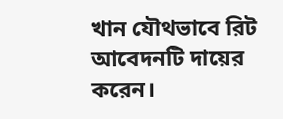খান যৌথভাবে রিট আবেদনটি দায়ের করেন।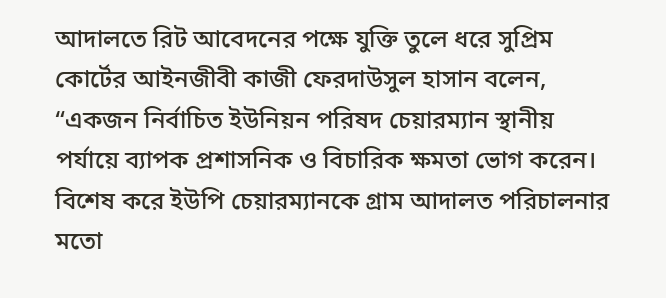আদালতে রিট আবেদনের পক্ষে যুক্তি তুলে ধরে সুপ্রিম কোর্টের আইনজীবী কাজী ফেরদাউসুল হাসান বলেন, “একজন নির্বাচিত ইউনিয়ন পরিষদ চেয়ারম্যান স্থানীয় পর্যায়ে ব্যাপক প্রশাসনিক ও বিচারিক ক্ষমতা ভোগ করেন। বিশেষ করে ইউপি চেয়ারম্যানকে গ্রাম আদালত পরিচালনার মতো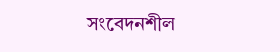সংবেদনশীল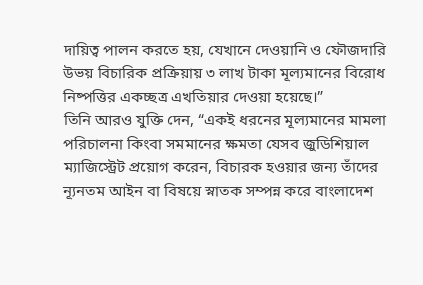দায়িত্ব পালন করতে হয়, যেখানে দেওয়ানি ও ফৌজদারি উভয় বিচারিক প্রক্রিয়ায় ৩ লাখ টাকা মূল্যমানের বিরোধ নিষ্পত্তির একচ্ছত্র এখতিয়ার দেওয়া হয়েছে।”
তিনি আরও যুক্তি দেন, “একই ধরনের মূল্যমানের মামলা পরিচালনা কিংবা সমমানের ক্ষমতা যেসব জুডিশিয়াল ম্যাজিস্ট্রেট প্রয়োগ করেন, বিচারক হওয়ার জন্য তাঁদের ন্যূনতম আইন বা বিষয়ে স্নাতক সম্পন্ন করে বাংলাদেশ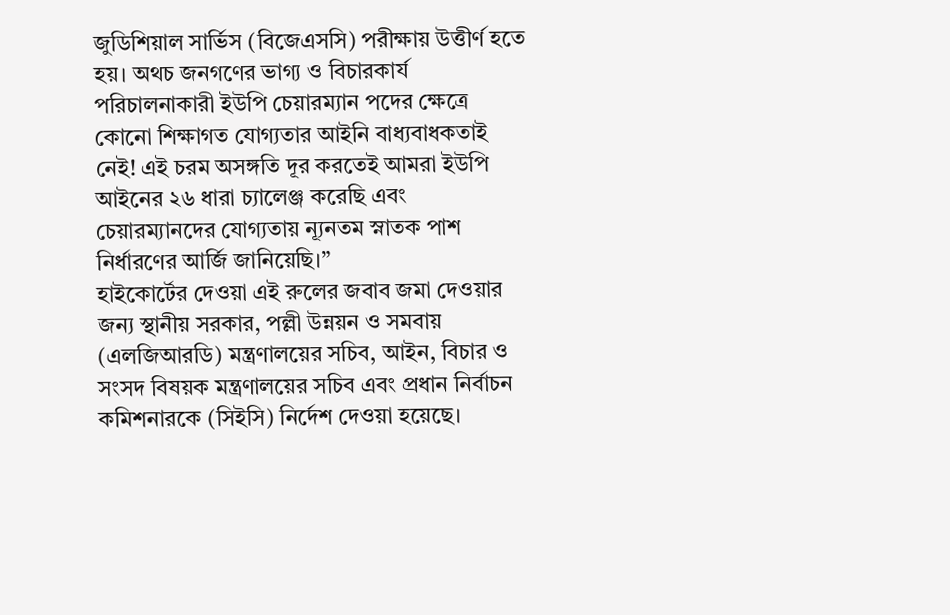জুডিশিয়াল সার্ভিস (বিজেএসসি) পরীক্ষায় উত্তীর্ণ হতে হয়। অথচ জনগণের ভাগ্য ও বিচারকার্য পরিচালনাকারী ইউপি চেয়ারম্যান পদের ক্ষেত্রে কোনো শিক্ষাগত যোগ্যতার আইনি বাধ্যবাধকতাই নেই! এই চরম অসঙ্গতি দূর করতেই আমরা ইউপি আইনের ২৬ ধারা চ্যালেঞ্জ করেছি এবং চেয়ারম্যানদের যোগ্যতায় ন্যূনতম স্নাতক পাশ নির্ধারণের আর্জি জানিয়েছি।”
হাইকোর্টের দেওয়া এই রুলের জবাব জমা দেওয়ার জন্য স্থানীয় সরকার, পল্লী উন্নয়ন ও সমবায় (এলজিআরডি) মন্ত্রণালয়ের সচিব, আইন, বিচার ও সংসদ বিষয়ক মন্ত্রণালয়ের সচিব এবং প্রধান নির্বাচন কমিশনারকে (সিইসি) নির্দেশ দেওয়া হয়েছে।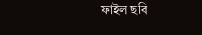ফাইল ছবি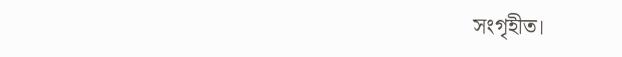সংগৃহীত।